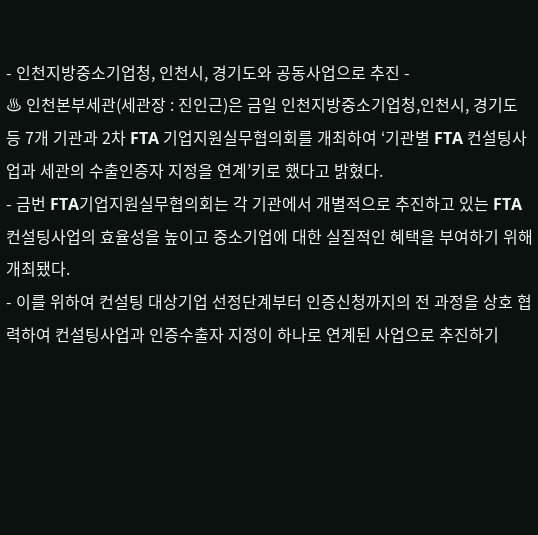- 인천지방중소기업청, 인천시, 경기도와 공동사업으로 추진 -
♨ 인천본부세관(세관장 : 진인근)은 금일 인천지방중소기업청,인천시, 경기도 등 7개 기관과 2차 FTA 기업지원실무협의회를 개최하여 ‘기관별 FTA 컨설팅사업과 세관의 수출인증자 지정을 연계’키로 했다고 밝혔다.
- 금번 FTA기업지원실무협의회는 각 기관에서 개별적으로 추진하고 있는 FTA 컨설팅사업의 효율성을 높이고 중소기업에 대한 실질적인 혜택을 부여하기 위해 개최됐다.
- 이를 위하여 컨설팅 대상기업 선정단계부터 인증신청까지의 전 과정을 상호 협력하여 컨설팅사업과 인증수출자 지정이 하나로 연계된 사업으로 추진하기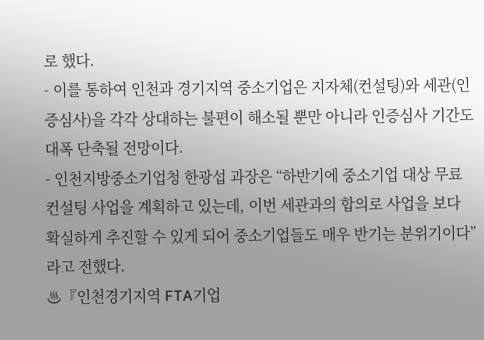로 했다.
- 이를 통하여 인천과 경기지역 중소기업은 지자체(컨설팅)와 세관(인증심사)을 각각 상대하는 불편이 해소될 뿐만 아니라 인증심사 기간도 대폭 단축될 전망이다.
- 인천지방중소기업청 한광섭 과장은 “하반기에 중소기업 대상 무료컨설팅 사업을 계획하고 있는데, 이번 세관과의 합의로 사업을 보다 확실하게 추진할 수 있게 되어 중소기업들도 매우 반기는 분위기이다”라고 전했다.
♨『인천경기지역 FTA기업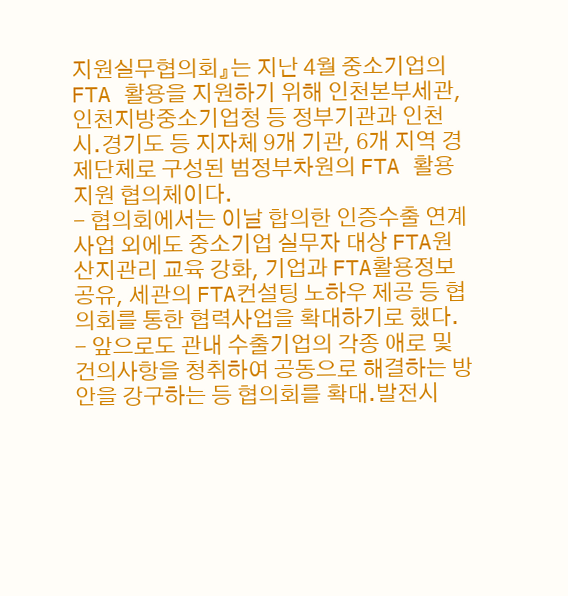지원실무협의회』는 지난 4월 중소기업의 FTA 활용을 지원하기 위해 인천본부세관, 인천지방중소기업청 등 정부기관과 인천시.경기도 등 지자체 9개 기관, 6개 지역 경제단체로 구성된 범정부차원의 FTA 활용지원 협의체이다.
- 협의회에서는 이날 합의한 인증수출 연계사업 외에도 중소기업 실무자 대상 FTA원산지관리 교육 강화, 기업과 FTA활용정보 공유, 세관의 FTA컨설팅 노하우 제공 등 협의회를 통한 협력사업을 확대하기로 했다.
- 앞으로도 관내 수출기업의 각종 애로 및 건의사항을 청취하여 공동으로 해결하는 방안을 강구하는 등 협의회를 확대.발전시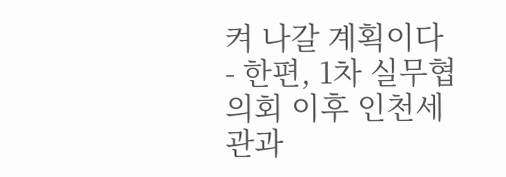켜 나갈 계획이다
- 한편, 1차 실무협의회 이후 인천세관과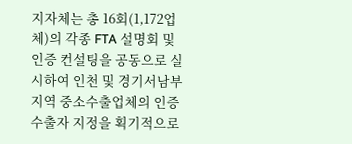지자체는 총 16회(1,172업체)의 각종 FTA 설명회 및 인증 컨설팅을 공동으로 실시하여 인천 및 경기서남부지역 중소수출업체의 인증수출자 지정을 획기적으로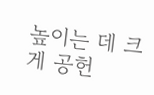높이는 데 크게 공헌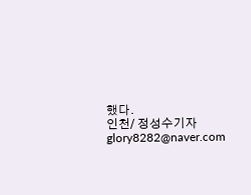했다.
인천/ 정성수기자 glory8282@naver.com